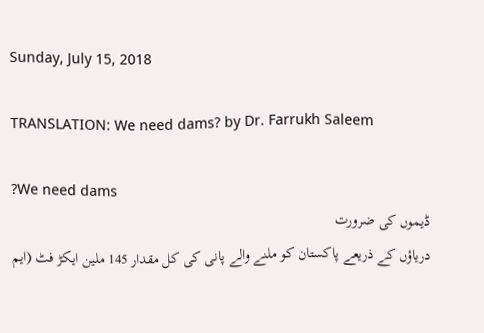Sunday, July 15, 2018

TRANSLATION: We need dams? by Dr. Farrukh Saleem

?We need dams
ڈیموں کی ضرورت
دریاؤں کے ذریعے پاکستان کو ملنے والے پانی کی کل مقدار 145 ملین ایکڑ فٹ (ایم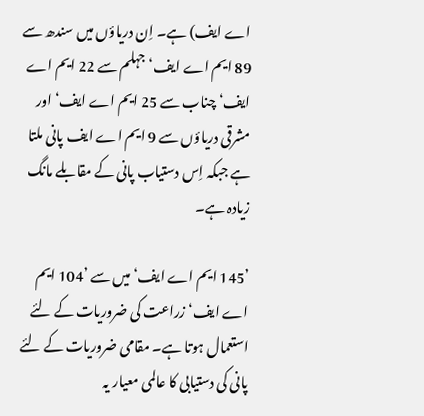اے ایف) ہے۔ اِن دریاؤں میں سندھ سے 89 ایم اے ایف‘ جہلم سے 22 ایم اے ایف‘ چناب سے 25 ایم اے ایف‘ اور مشرقی دریاؤں سے 9 ایم اے ایف پانی ملتا ہے جبکہ اِس دستیاب پانی کے مقابلے مانگ زیادہ ہے۔

’145 ایم اے ایف‘ میں سے ’104 ایم اے ایف‘ زراعت کی ضروریات کے لئے استعمال ہوتا ہے۔ مقامی ضروریات کے لئے پانی کی دستیابی کا عالمی معیار یہ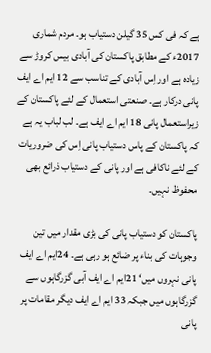ہے کہ فی کس 35 گیلن دستیاب ہو۔ مردم شماری 2017ء کے مطابق پاکستان کی آبادی بیس کروڑ سے زیادہ ہے اور اِس آبادی کے تناسب سے 12 ایم اے ایف پانی درکار ہے۔ صنعتی استعمال کے لئے پاکستان کے زیراستعمال پانی 18 ایم اے ایف ہے۔ لب لباب یہ ہے کہ پاکستان کے پاس دستیاب پانی اِس کی ضروریات کے لئے ناکافی ہے اور پانی کے دستیاب ذرائع بھی محفوظ نہیں۔

پاکستان کو دستیاب پانی کی بڑی مقدار میں تین وجوہات کی بناء پر ضائع ہو رہی ہے۔ 24ایم اے ایف پانی نہروں میں‘ 21ایم اے ایف آبی گزرگاہوں سے گزرگاہوں میں جبکہ 33 ایم اے ایف دیگر مقامات پر پانی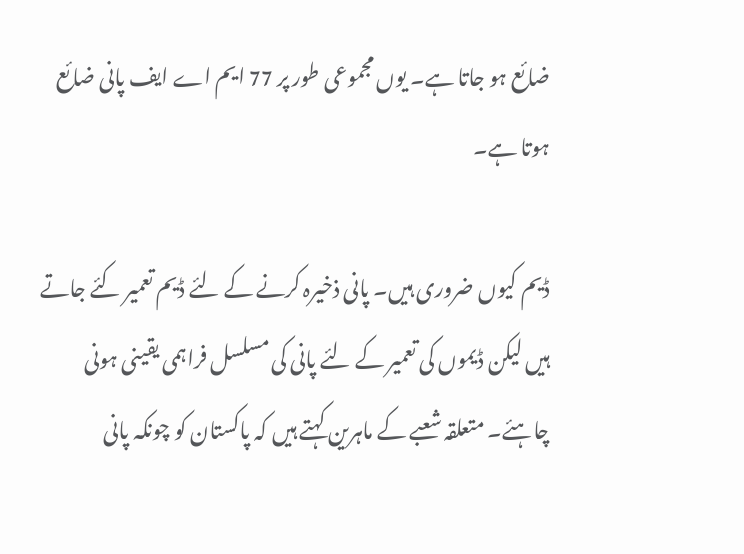ضائع ہو جاتا ہے۔ یوں مجموعی طور پر 77 ایم اے ایف پانی ضائع ہوتا ہے۔

ڈیم کیوں ضروری ہیں۔ پانی ذخیرہ کرنے کے لئے ڈیم تعمیر کئے جاتے ہیں لیکن ڈیموں کی تعمیر کے لئے پانی کی مسلسل فراہمی یقینی ہونی چاہئے۔ متعلقہ شعبے کے ماہرین کہتے ہیں کہ پاکستان کو چونکہ پانی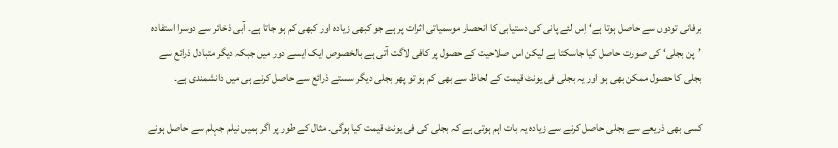برفانی تودوں سے حاصل ہوتا ہے‘ اِس لئے پانی کی دستیابی کا انحصار موسمیاتی اثرات پر ہے جو کبھی زیادہ اور کبھی کم ہو جاتا ہے۔ آبی ذخائر سے دوسرا استفادہ ’پن بجلی‘ کی صورت حاصل کیا جاسکتا ہے لیکن اس صلاحیت کے حصول پر کافی لاگت آتی ہے بالخصوص ایک ایسے دور میں جبکہ دیگر متبادل ذرائع سے بجلی کا حصول ممکن بھی ہو اور یہ بجلی فی یونٹ قیمت کے لحاظ سے بھی کم ہو تو پھر بجلی دیگر سستے ذرائع سے حاصل کرنے ہی میں دانشمندی ہے۔

کسی بھی ذریعے سے بجلی حاصل کرنے سے زیادہ یہ بات اہم ہوتی ہے کہ بجلی کی فی یونٹ قیمت کیا ہوگی۔ مثال کے طور پر اگر ہمیں نیلم جہلم سے حاصل ہونے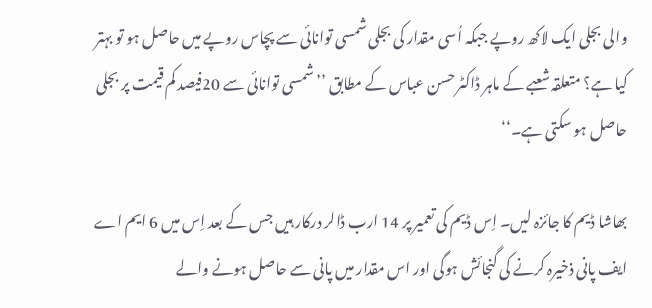والی بجلی ایک لاکھ روپے جبکہ اُسی مقدار کی بجلی شمسی توانائی سے پچاس روپے میں حاصل ہو تو بہتر کیا ہے؟ متعلقہ شعبے کے ماہر ڈاکٹر حسن عباس کے مطابق ’’شمسی توانائی سے 20فیصد کم قیمت پر بجلی حاصل ہو سکتی ہے۔‘‘

بھاشا ڈیم کا جائزہ لیں۔ اِس ڈیم کی تعمیر پر 14 ارب ڈالر درکار ہیں جس کے بعد اِس میں 6 ایم اے ایف پانی ذخیرہ کرنے کی گنجائش ہوگی اور اس مقدار میں پانی سے حاصل ہونے والے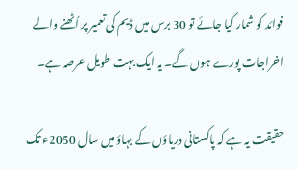فوائد کو شمار کیا جائے تو 30 برس میں ڈیم کی تعمیر پر اُٹھنے والے اخراجات پورے ہوں گے۔ یہ ایک بہت طویل عرصہ ہے۔

حقیقت یہ ہے کہ پاکستانی دریاؤں کے بہاؤ میں سال 2050ء تک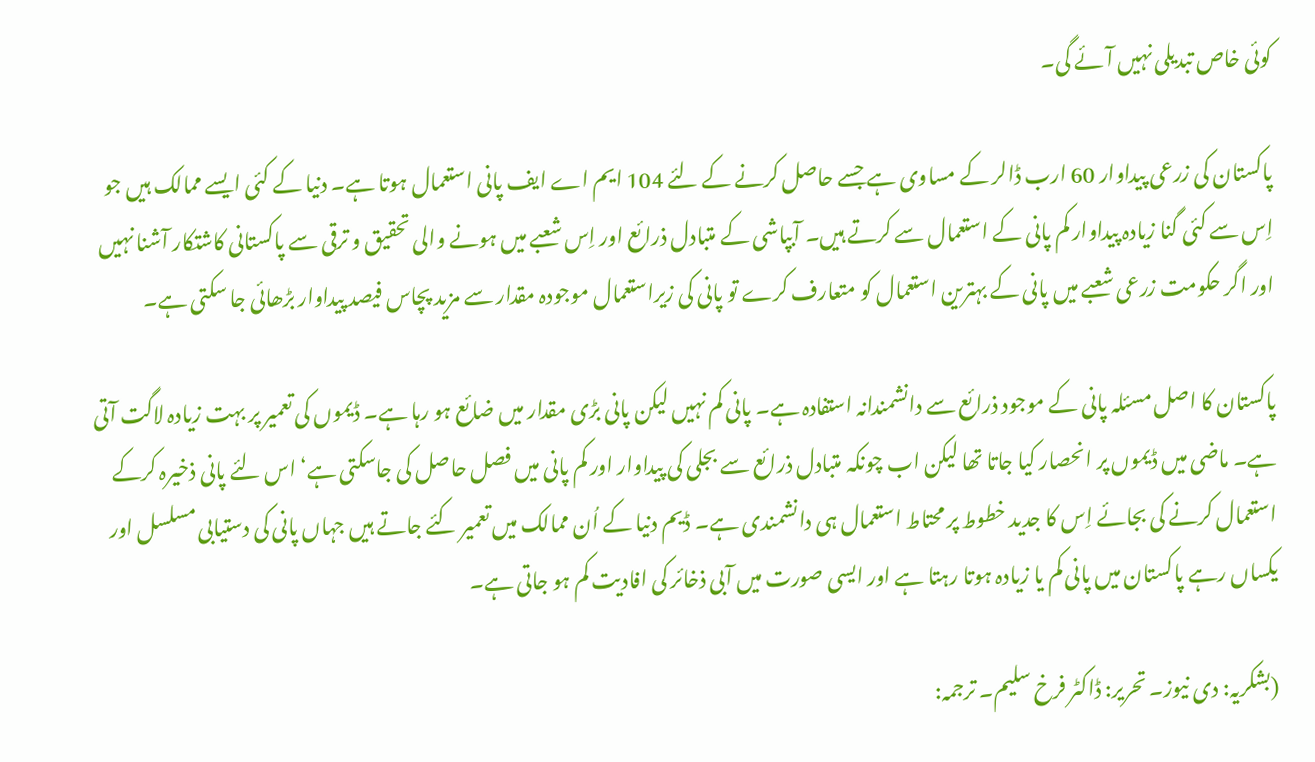کوئی خاص تبدیلی نہیں آئے گی۔

پاکستان کی زرعی پیداوار 60 ارب ڈالر کے مساوی ہے جسے حاصل کرنے کے لئے 104 ایم اے ایف پانی استعمال ہوتا ہے۔ دنیا کے کئی ایسے ممالک ہیں جو اِس سے کئی گنا زیادہ پیداوار کم پانی کے استعمال سے کرتے ہیں۔ آبپاشی کے متبادل ذرائع اور اِس شعبے میں ہونے والی تحقیق و ترقی سے پاکستانی کاشتکار آشنا نہیں اور اگر حکومت زرعی شعبے میں پانی کے بہترین استعمال کو متعارف کرے تو پانی کی زیراستعمال موجودہ مقدار سے مزید پچاس فیصد پیداوار بڑھائی جا سکتی ہے۔

پاکستان کا اصل مسئلہ پانی کے موجود ذرائع سے دانشمندانہ استفادہ ہے۔ پانی کم نہیں لیکن پانی بڑی مقدار میں ضائع ہو رہا ہے۔ ڈیموں کی تعمیر پر بہت زیادہ لاگت آتی ہے۔ ماضی میں ڈیموں پر انحصار کیا جاتا تھا لیکن اب چونکہ متبادل ذرائع سے بجلی کی پیداوار اور کم پانی میں فصل حاصل کی جاسکتی ہے‘ اس لئے پانی ذخیرہ کرکے استعمال کرنے کی بجائے اِس کا جدید خطوط پر محتاط استعمال ہی دانشمندی ہے۔ ڈیم دنیا کے اُن ممالک میں تعمیر کئے جاتے ہیں جہاں پانی کی دستیابی مسلسل اور یکساں رہے پاکستان میں پانی کم یا زیادہ ہوتا رہتا ہے اور ایسی صورت میں آبی ذخائر کی افادیت کم ہو جاتی ہے۔

(بشکریہ: دی نیوز۔ تحریر: ڈاکٹر فرخ سلیم۔ ترجمہ: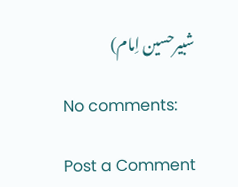شبیرحسین اِمام)

No comments:

Post a Comment